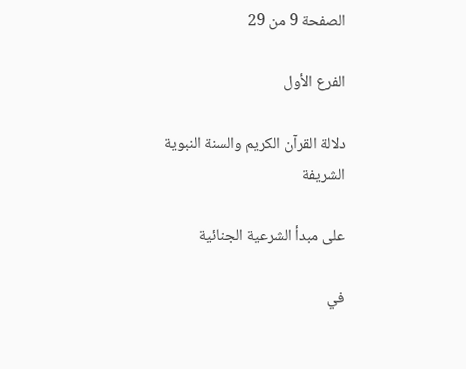الصفحة 9 من 29

الفرع الأول

دلالة القرآن الكريم والسنة النبوية الشريفة

على مبدأ الشرعية الجنائية

في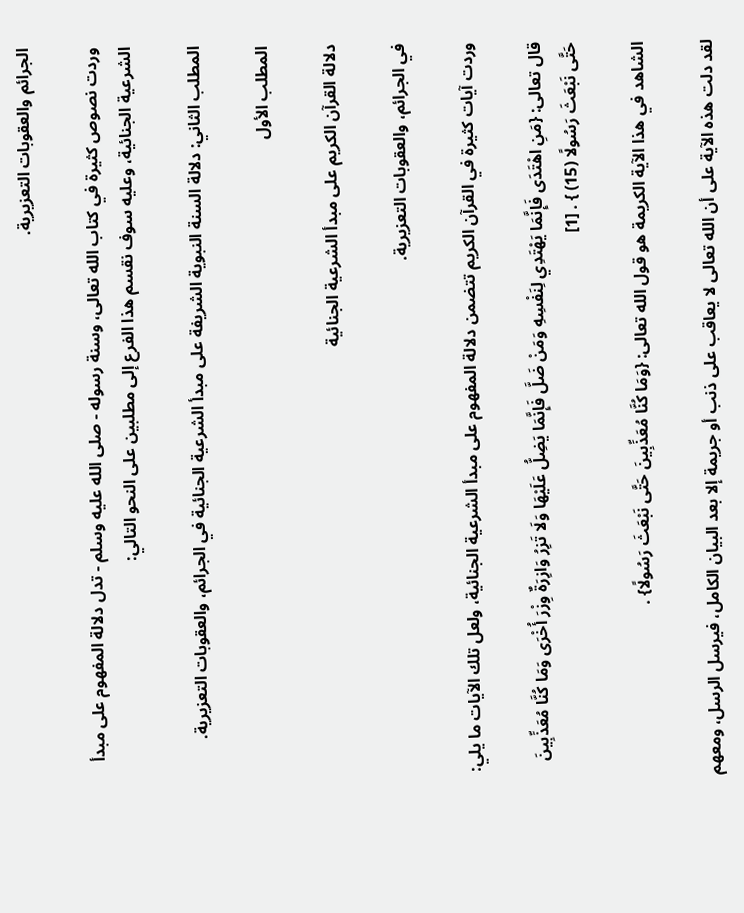الجرائم والعقوبات التعزيرية.

وردت نصوص كثيرة في كتاب الله تعالى، وسنة رسوله - صلى الله عليه وسلم - تدل دلالة المفهوم على مبدأ الشرعية الجنائية، وعليه سوف نقسم هذا الفرع إلى مطلبين على النحو التالي:

المطلب الثاني: دلالة السنة النبوية الشريفة على مبدأ الشرعية الجنائية في الجرائم، والعقوبات التعزيرية.

المطلب الأول

دلالة القرآن الكريم على مبدأ الشرعية الجنائية

في الجرائم، والعقوبات التعزيرية.

وردت آيات كثيرة في القرآن الكريم تتضمن دلالة المفهوم على مبدأ الشرعية الجنائية، ولعل تلك الآيات ما يلي:

قال تعالى: {مَنِ اهْتَدَى فَإِنَّمَا يَهْتَدِي لِنَفْسِهِ وَمَنْ ضَلَّ فَإِنَّمَا يَضِلُّ عَلَيْهَا وَلَا تَزِرُ وَازِرَةٌ وِزْرَ أُخْرَى وَمَا كُنَّا مُعَذِّبِينَ حَتَّى نَبْعَثَ رَسُولًا (15) } . [1]

الشاهد في هذا الآية الكريمة هو قول الله تعالى: {وَمَا كُنَّا مُعَذِّبِينَ حَتَّى نَبْعَثَ رَسُولًا} .

لقد دلت هذه الآية على أن الله تعالى لا يعاقب على ذنب أو جريمة إلا بعد البيان الكامل، فيرسل الرسل، ومعهم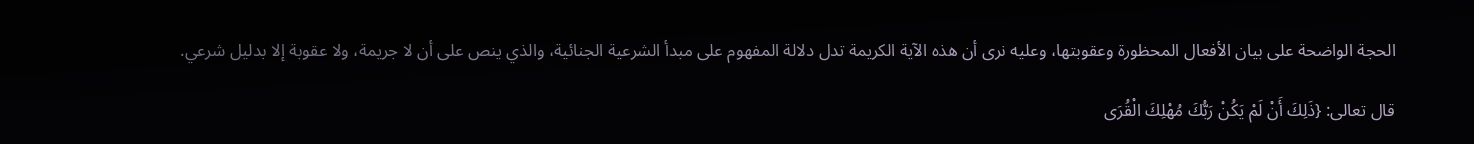الحجة الواضحة على بيان الأفعال المحظورة وعقوبتها، وعليه نرى أن هذه الآية الكريمة تدل دلالة المفهوم على مبدأ الشرعية الجنائية، والذي ينص على أن لا جريمة، ولا عقوبة إلا بدليل شرعي.

قال تعالى: {ذَلِكَ أَنْ لَمْ يَكُنْ رَبُّكَ مُهْلِكَ الْقُرَى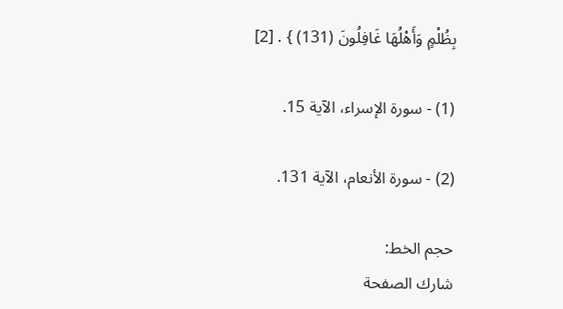بِظُلْمٍ وَأَهْلُهَا غَافِلُونَ (131) } . [2]

(1) - سورة الإسراء، الآية 15.

(2) - سورة الأنعام، الآية 131.

حجم الخط:
شارك الصفحة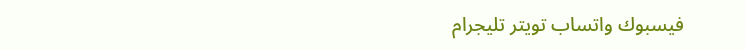فيسبوك واتساب تويتر تليجرام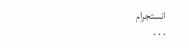انستجرام
. . .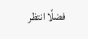فضلًا انتظر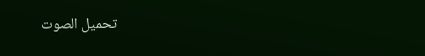تحميل الصوت